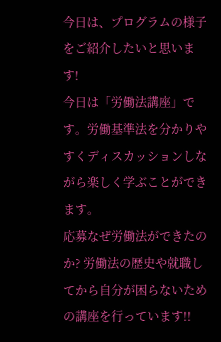今日は、プログラムの様子をご紹介したいと思います!
今日は「労働法講座」です。労働基準法を分かりやすくディスカッションしながら楽しく学ぶことができます。
応募なぜ労働法ができたのか? 労働法の歴史や就職してから自分が困らないための講座を行っています!!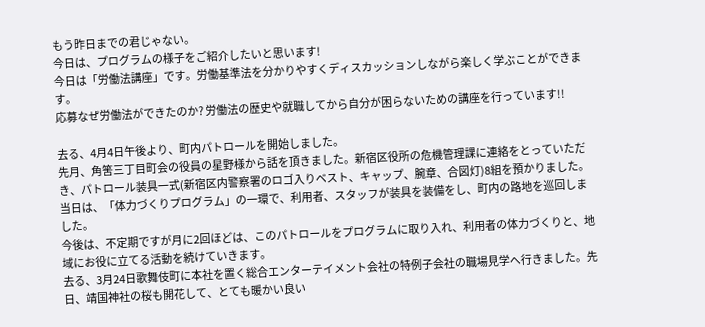もう昨日までの君じゃない。
今日は、プログラムの様子をご紹介したいと思います!
今日は「労働法講座」です。労働基準法を分かりやすくディスカッションしながら楽しく学ぶことができます。
応募なぜ労働法ができたのか? 労働法の歴史や就職してから自分が困らないための講座を行っています!!

去る、4月4日午後より、町内パトロールを開始しました。
先月、角筈三丁目町会の役員の星野様から話を頂きました。新宿区役所の危機管理課に連絡をとっていただき、パトロール装具一式(新宿区内警察署のロゴ入りベスト、キャップ、腕章、合図灯)8組を預かりました。
当日は、「体力づくりプログラム」の一環で、利用者、スタッフが装具を装備をし、町内の路地を巡回しました。
今後は、不定期ですが月に2回ほどは、このパトロールをプログラムに取り入れ、利用者の体力づくりと、地域にお役に立てる活動を続けていきます。
去る、3月24日歌舞伎町に本社を置く総合エンターテイメント会社の特例子会社の職場見学へ行きました。先日、靖国神社の桜も開花して、とても暖かい良い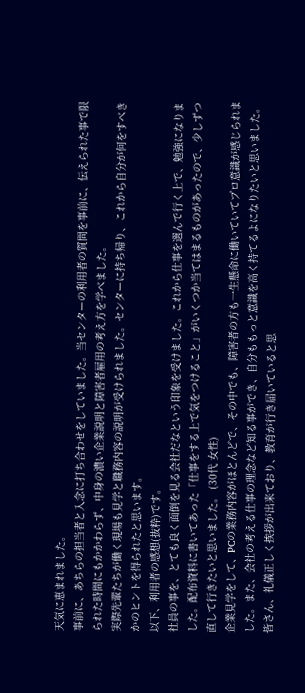天気に恵まれました。
事前に、あちらの担当者と入念に打ち合わせをしていました。当センターの利用者の質問を事前に、伝えられた事で限られた時間にもかかわらず、中身の濃い企業説明と障害者雇用の考え方を学べました。
実際先輩たちが働く現場も見学と職務内容の説明が受けられました。センターに持ち帰り、これから自分が何をすべきかのヒントを得られたと思います。
以下、利用者の感想(抜粋)です。
社員の事を、とても良く面倒を見る会社だなという印象を受けました。これから仕事を選んで行く上で、勉強になりました。配布資料に書いてあった「仕事をする上で気をつけること」がいくつか当てはまるものがあったので、少しずつ直して行きたいと思いました。 (30代 女性)
企業見学をして、PCの業務内容がほとんどで、その中でも、障害者の方も一生懸命に働いていてプロ意識が感じられました。また、会社の考える仕事の理念など知る事ができ、自分ももっと意識を高く持てるよになりたいと思いました。皆さん、礼儀正しく挨拶が出来ており、教育が行き届いていると思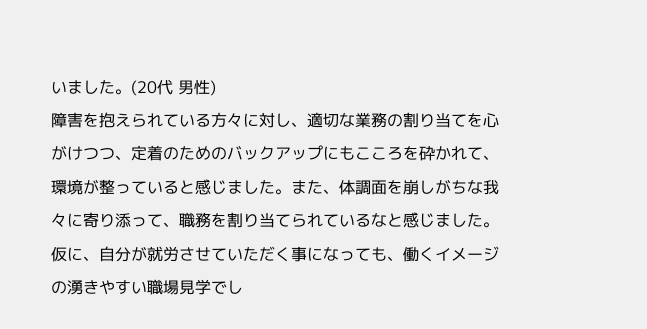いました。(20代 男性)
障害を抱えられている方々に対し、適切な業務の割り当てを心がけつつ、定着のためのバックアップにもこころを砕かれて、環境が整っていると感じました。また、体調面を崩しがちな我々に寄り添って、職務を割り当てられているなと感じました。仮に、自分が就労させていただく事になっても、働くイメージの湧きやすい職場見学でし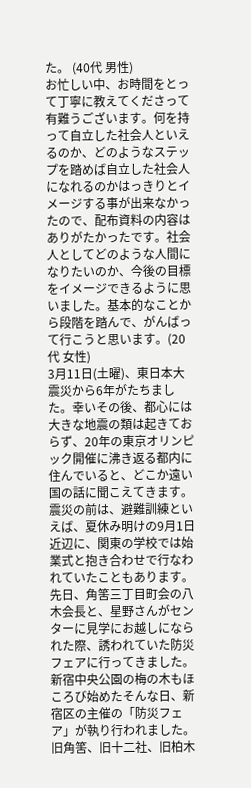た。 (40代 男性)
お忙しい中、お時間をとって丁寧に教えてくださって有難うございます。何を持って自立した社会人といえるのか、どのようなステップを踏めば自立した社会人になれるのかはっきりとイメージする事が出来なかったので、配布資料の内容はありがたかったです。社会人としてどのような人間になりたいのか、今後の目標をイメージできるように思いました。基本的なことから段階を踏んで、がんばって行こうと思います。(20代 女性)
3月11日(土曜)、東日本大震災から6年がたちました。幸いその後、都心には大きな地震の類は起きておらず、20年の東京オリンピック開催に沸き返る都内に住んでいると、どこか遠い国の話に聞こえてきます。
震災の前は、避難訓練といえば、夏休み明けの9月1日近辺に、関東の学校では始業式と抱き合わせで行なわれていたこともあります。
先日、角筈三丁目町会の八木会長と、星野さんがセンターに見学にお越しになられた際、誘われていた防災フェアに行ってきました。
新宿中央公園の梅の木もほころび始めたそんな日、新宿区の主催の「防災フェア」が執り行われました。旧角筈、旧十二社、旧柏木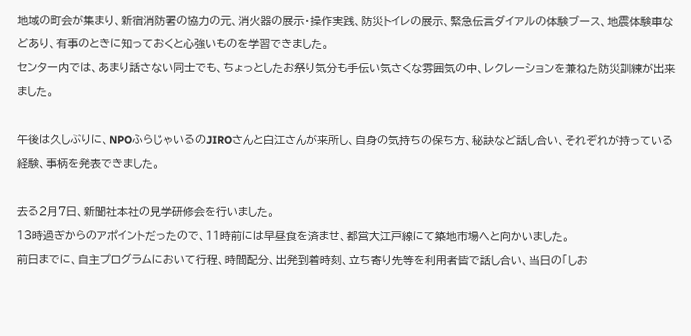地域の町会が集まり、新宿消防署の協力の元、消火器の展示・操作実践、防災トイレの展示、緊急伝言ダイアルの体験ブース、地震体験車などあり、有事のときに知っておくと心強いものを学習できました。
センター内では、あまり話さない同士でも、ちょっとしたお祭り気分も手伝い気さくな雰囲気の中、レクレーションを兼ねた防災訓練が出来ました。

午後は久しぶりに、NPOふらじゃいるのJIROさんと白江さんが来所し、自身の気持ちの保ち方、秘訣など話し合い、それぞれが持っている経験、事柄を発表できました。

去る2月7日、新聞社本社の見学研修会を行いました。
13時過ぎからのアポイントだったので、11時前には早昼食を済ませ、都営大江戸線にて築地市場へと向かいました。
前日までに、自主プログラムにおいて行程、時間配分、出発到着時刻、立ち寄り先等を利用者皆で話し合い、当日の「しお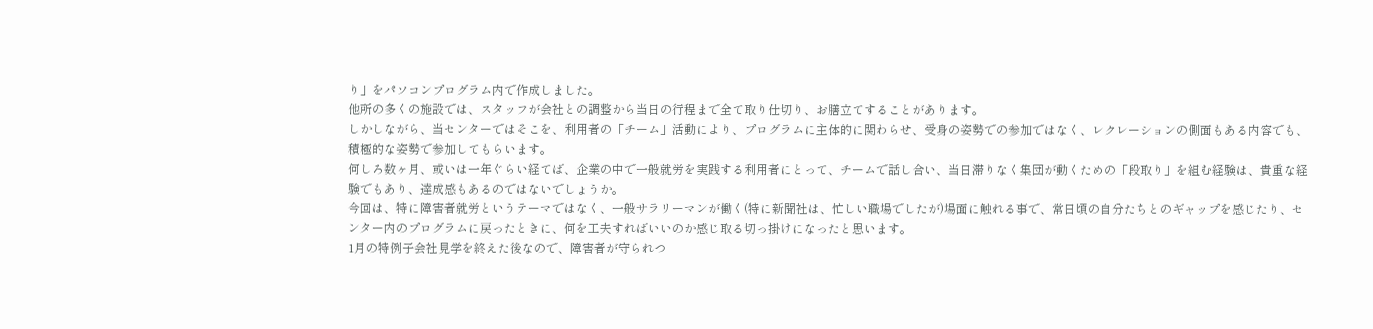り」をパソコンプログラム内で作成しました。
他所の多くの施設では、スタッフが会社との調整から当日の行程まで全て取り仕切り、お膳立てすることがあります。
しかしながら、当センターではそこを、利用者の「チーム」活動により、プログラムに主体的に関わらせ、受身の姿勢での参加ではなく、レクレーションの側面もある内容でも、積極的な姿勢で参加してもらいます。
何しろ数ヶ月、或いは一年ぐらい経てば、企業の中で一般就労を実践する利用者にとって、チームで話し合い、当日滞りなく集団が動くための「段取り」を組む経験は、貴重な経験でもあり、達成感もあるのではないでしょうか。
今回は、特に障害者就労というテーマではなく、一般サラリーマンが働く(特に新聞社は、忙しい職場でしたが)場面に触れる事で、常日頃の自分たちとのギャップを感じたり、センター内のプログラムに戻ったときに、何を工夫すればいいのか感じ取る切っ掛けになったと思います。
1月の特例子会社見学を終えた後なので、障害者が守られつ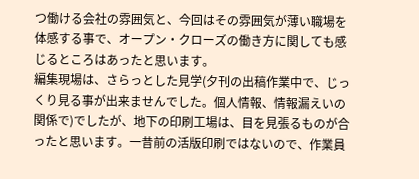つ働ける会社の雰囲気と、今回はその雰囲気が薄い職場を体感する事で、オープン・クローズの働き方に関しても感じるところはあったと思います。
編集現場は、さらっとした見学(夕刊の出稿作業中で、じっくり見る事が出来ませんでした。個人情報、情報漏えいの関係で)でしたが、地下の印刷工場は、目を見張るものが合ったと思います。一昔前の活版印刷ではないので、作業員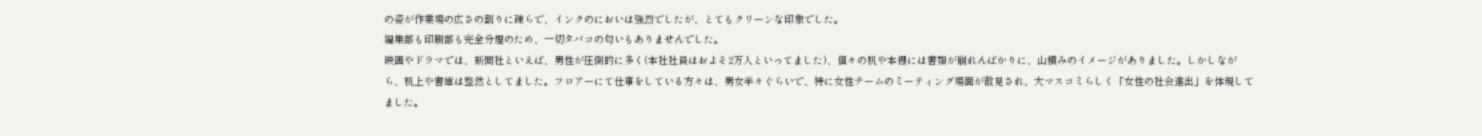の姿が作業場の広さの割りに疎らで、インクのにおいは強烈でしたが、とてもクリーンな印象でした。
編集部も印刷部も完全分煙のため、一切タバコの匂いもありませんでした。
映画やドラマでは、新聞社といえば、男性が圧倒的に多く(本社社員はおよそ2万人といってました)、個々の机や本棚には書類が崩れんばかりに、山積みのイメージがありました。しかしながら、机上や書庫は整然としてました。フロアーにて仕事をしている方々は、男女半々ぐらいで、特に女性チームのミーティング場面が散見され、大マスコミらしく「女性の社会進出」を体現してました。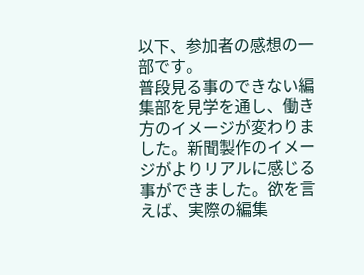以下、参加者の感想の一部です。
普段見る事のできない編集部を見学を通し、働き方のイメージが変わりました。新聞製作のイメージがよりリアルに感じる事ができました。欲を言えば、実際の編集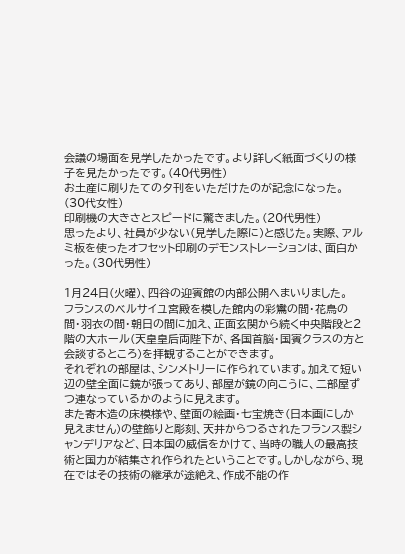会議の場面を見学したかったです。より詳しく紙面づくりの様子を見たかったです。(40代男性)
お土産に刷りたての夕刊をいただけたのが記念になった。(30代女性)
印刷機の大きさとスピードに驚きました。(20代男性)
思ったより、社員が少ない(見学した際に)と感じた。実際、アルミ板を使ったオフセット印刷のデモンストレーションは、面白かった。(30代男性)

1月24日(火曜)、四谷の迎賓館の内部公開へまいりました。
フランスのベルサイユ宮殿を模した館内の彩鸞の間・花鳥の間・羽衣の間・朝日の間に加え、正面玄関から続く中央階段と2階の大ホール(天皇皇后両陛下が、各国首脳・国賓クラスの方と会談するところ)を拝観することができます。
それぞれの部屋は、シンメトリーに作られています。加えて短い辺の壁全面に鏡が張ってあり、部屋が鏡の向こうに、二部屋ずつ連なっているかのように見えます。
また寄木造の床模様や、壁面の絵画・七宝焼き(日本画にしか見えません)の壁飾りと彫刻、天井からつるされたフランス製シャンデリアなど、日本国の威信をかけて、当時の職人の最高技術と国力が結集され作られたということです。しかしながら、現在ではその技術の継承が途絶え、作成不能の作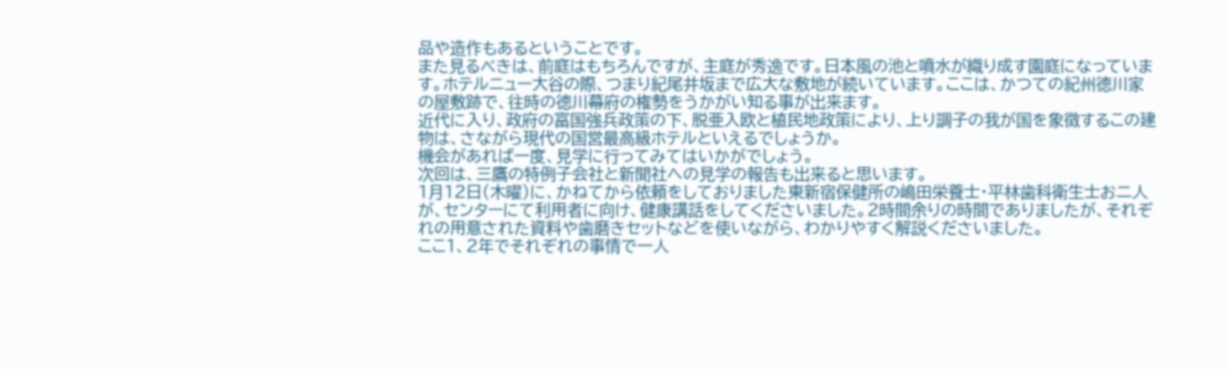品や造作もあるということです。
また見るべきは、前庭はもちろんですが、主庭が秀逸です。日本風の池と噴水が織り成す園庭になっています。ホテルニュー大谷の際、つまり紀尾井坂まで広大な敷地が続いています。ここは、かつての紀州徳川家の屋敷跡で、往時の徳川幕府の権勢をうかがい知る事が出来ます。
近代に入り、政府の富国強兵政策の下、脱亜入欧と植民地政策により、上り調子の我が国を象徴するこの建物は、さながら現代の国営最高級ホテルといえるでしょうか。
機会があれば一度、見学に行ってみてはいかがでしょう。
次回は、三鷹の特例子会社と新聞社への見学の報告も出来ると思います。
1月12日(木曜)に、かねてから依頼をしておりました東新宿保健所の嶋田栄養士・平林歯科衛生士お二人が、センターにて利用者に向け、健康講話をしてくださいました。2時間余りの時間でありましたが、それぞれの用意された資料や歯磨きセットなどを使いながら、わかりやすく解説くださいました。
ここ1、2年でそれぞれの事情で一人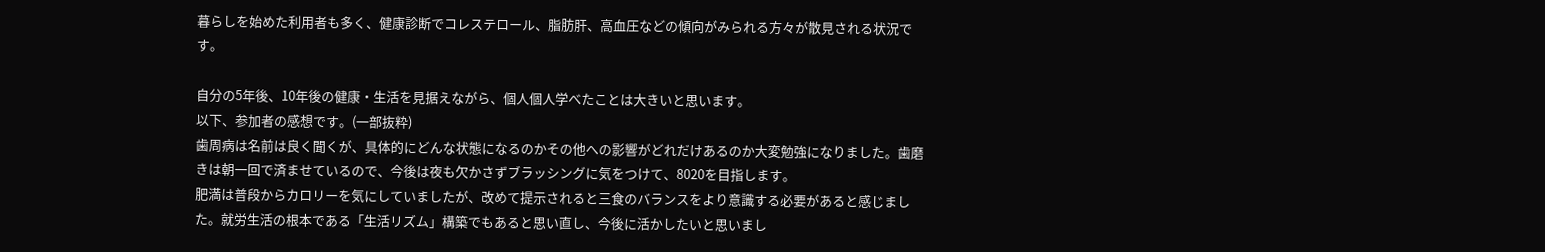暮らしを始めた利用者も多く、健康診断でコレステロール、脂肪肝、高血圧などの傾向がみられる方々が散見される状況です。

自分の5年後、10年後の健康・生活を見据えながら、個人個人学べたことは大きいと思います。
以下、参加者の感想です。(一部抜粋)
歯周病は名前は良く聞くが、具体的にどんな状態になるのかその他への影響がどれだけあるのか大変勉強になりました。歯磨きは朝一回で済ませているので、今後は夜も欠かさずブラッシングに気をつけて、8020を目指します。
肥満は普段からカロリーを気にしていましたが、改めて提示されると三食のバランスをより意識する必要があると感じました。就労生活の根本である「生活リズム」構築でもあると思い直し、今後に活かしたいと思いまし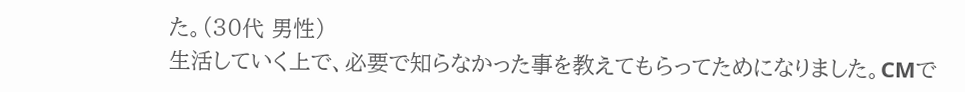た。(30代 男性)
生活していく上で、必要で知らなかった事を教えてもらってためになりました。CMで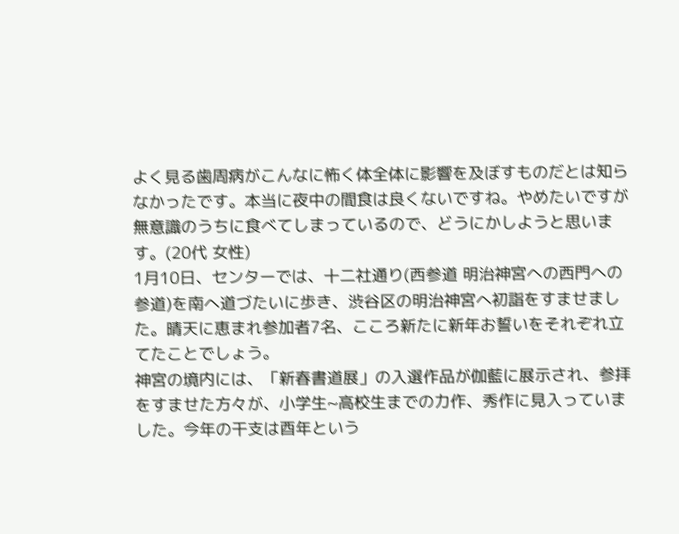よく見る歯周病がこんなに怖く体全体に影響を及ぼすものだとは知らなかったです。本当に夜中の間食は良くないですね。やめたいですが無意識のうちに食べてしまっているので、どうにかしようと思います。(20代 女性)
1月10日、センターでは、十二社通り(西参道 明治神宮への西門への参道)を南へ道づたいに歩き、渋谷区の明治神宮へ初詣をすませました。晴天に恵まれ参加者7名、こころ新たに新年お誓いをそれぞれ立てたことでしょう。
神宮の境内には、「新春書道展」の入選作品が伽藍に展示され、参拝をすませた方々が、小学生~高校生までの力作、秀作に見入っていました。今年の干支は酉年という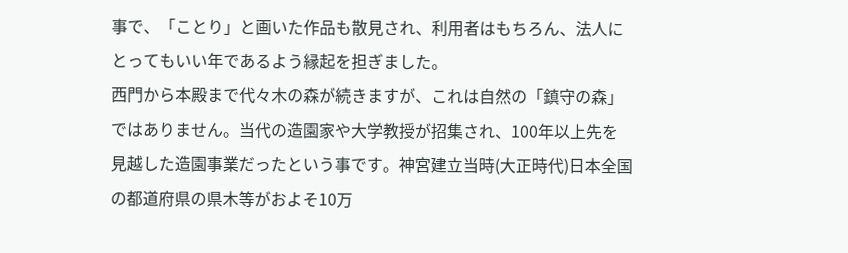事で、「ことり」と画いた作品も散見され、利用者はもちろん、法人にとってもいい年であるよう縁起を担ぎました。
西門から本殿まで代々木の森が続きますが、これは自然の「鎮守の森」ではありません。当代の造園家や大学教授が招集され、100年以上先を見越した造園事業だったという事です。神宮建立当時(大正時代)日本全国の都道府県の県木等がおよそ10万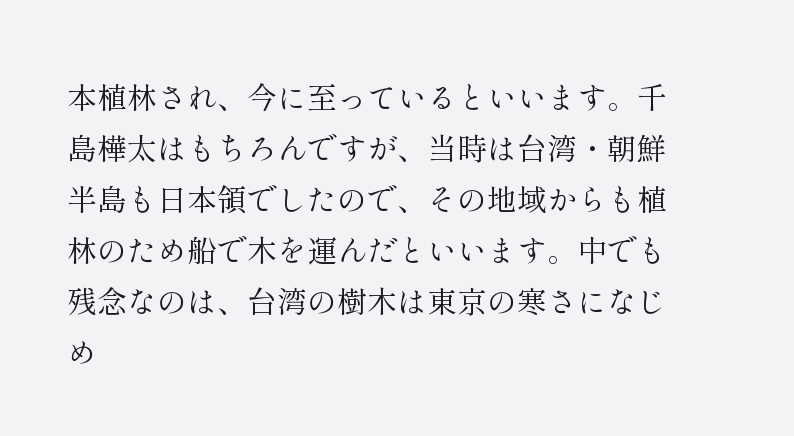本植林され、今に至っているといいます。千島樺太はもちろんですが、当時は台湾・朝鮮半島も日本領でしたので、その地域からも植林のため船で木を運んだといいます。中でも残念なのは、台湾の樹木は東京の寒さになじめ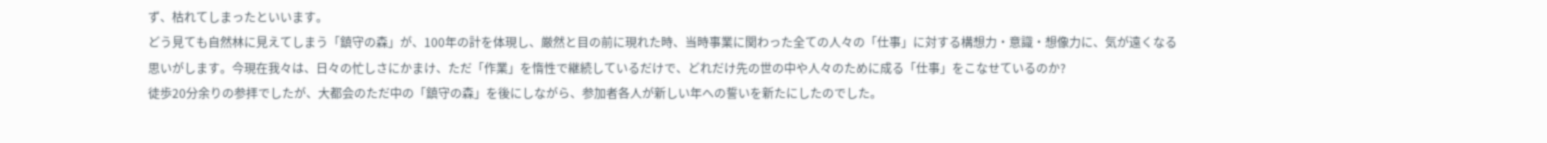ず、枯れてしまったといいます。
どう見ても自然林に見えてしまう「鎮守の森」が、100年の計を体現し、厳然と目の前に現れた時、当時事業に関わった全ての人々の「仕事」に対する構想力・意識・想像力に、気が遠くなる思いがします。今現在我々は、日々の忙しさにかまけ、ただ「作業」を惰性で継続しているだけで、どれだけ先の世の中や人々のために成る「仕事」をこなせているのか?
徒歩20分余りの参拝でしたが、大都会のただ中の「鎮守の森」を後にしながら、参加者各人が新しい年への誓いを新たにしたのでした。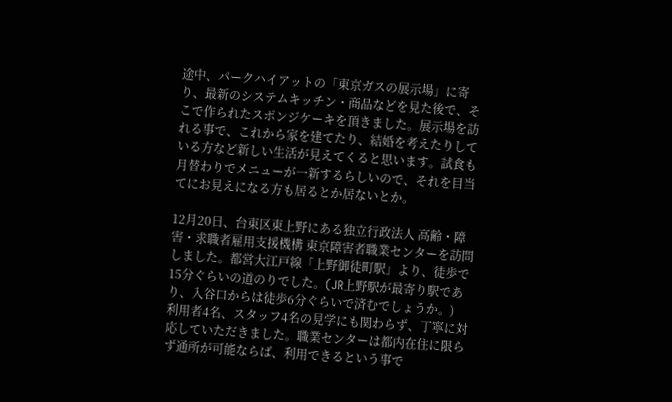途中、パークハイアットの「東京ガスの展示場」に寄り、最新のシステムキッチン・商品などを見た後で、そこで作られたスポンジケーキを頂きました。展示場を訪れる事で、これから家を建てたり、結婚を考えたりしている方など新しい生活が見えてくると思います。試食も月替わりでメニューが一新するらしいので、それを目当てにお見えになる方も居るとか居ないとか。

12月20日、台東区東上野にある独立行政法人 高齢・障害・求職者雇用支援機構 東京障害者職業センターを訪問しました。都営大江戸線「上野御徒町駅」より、徒歩で15分ぐらいの道のりでした。(JR上野駅が最寄り駅であり、入谷口からは徒歩6分ぐらいで済むでしょうか。)
利用者4名、スタッフ4名の見学にも関わらず、丁寧に対応していただきました。職業センターは都内在住に限らず通所が可能ならば、利用できるという事で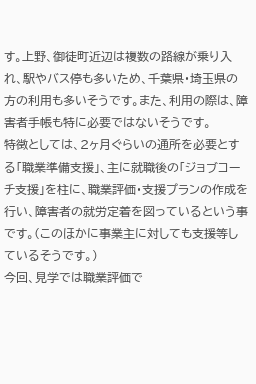す。上野、御徒町近辺は複数の路線が乗り入れ、駅やバス停も多いため、千葉県・埼玉県の方の利用も多いそうです。また、利用の際は、障害者手帳も特に必要ではないそうです。
特徴としては、2ヶ月ぐらいの通所を必要とする「職業準備支援」、主に就職後の「ジョブコーチ支援」を柱に、職業評価・支援プランの作成を行い、障害者の就労定着を図っているという事です。(このほかに事業主に対しても支援等しているそうです。)
今回、見学では職業評価で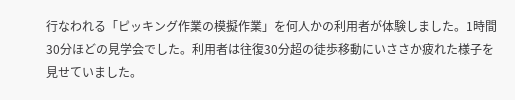行なわれる「ピッキング作業の模擬作業」を何人かの利用者が体験しました。1時間30分ほどの見学会でした。利用者は往復30分超の徒歩移動にいささか疲れた様子を見せていました。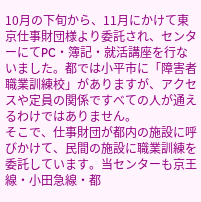10月の下旬から、11月にかけて東京仕事財団様より委託され、センターにてPC・簿記・就活講座を行ないました。都では小平市に「障害者職業訓練校」がありますが、アクセスや定員の関係ですべての人が通えるわけではありません。
そこで、仕事財団が都内の施設に呼びかけて、民間の施設に職業訓練を委託しています。当センターも京王線・小田急線・都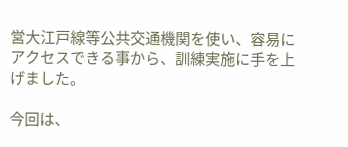営大江戸線等公共交通機関を使い、容易にアクセスできる事から、訓練実施に手を上げました。

今回は、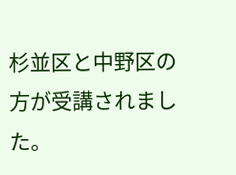杉並区と中野区の方が受講されました。